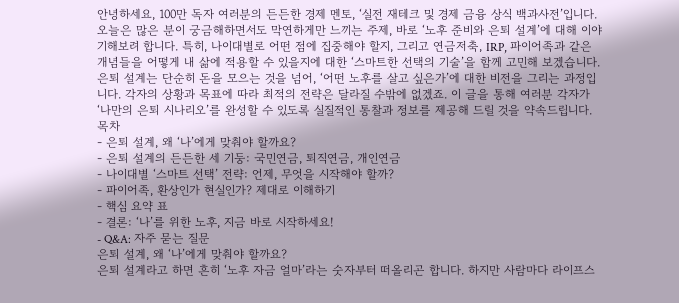안녕하세요, 100만 독자 여러분의 든든한 경제 멘토, ‘실전 재테크 및 경제 금융 상식 백과사전’입니다. 오늘은 많은 분이 궁금해하면서도 막연하게만 느끼는 주제, 바로 ‘노후 준비와 은퇴 설계’에 대해 이야기해보려 합니다. 특히, 나이대별로 어떤 점에 집중해야 할지, 그리고 연금저축, IRP, 파이어족과 같은 개념들을 어떻게 내 삶에 적용할 수 있을지에 대한 ‘스마트한 선택의 기술’을 함께 고민해 보겠습니다.
은퇴 설계는 단순히 돈을 모으는 것을 넘어, ‘어떤 노후를 살고 싶은가’에 대한 비전을 그리는 과정입니다. 각자의 상황과 목표에 따라 최적의 전략은 달라질 수밖에 없겠죠. 이 글을 통해 여러분 각자가 ‘나만의 은퇴 시나리오’를 완성할 수 있도록 실질적인 통찰과 정보를 제공해 드릴 것을 약속드립니다.
목차
- 은퇴 설계, 왜 ‘나’에게 맞춰야 할까요?
- 은퇴 설계의 든든한 세 기둥: 국민연금, 퇴직연금, 개인연금
- 나이대별 ‘스마트 선택’ 전략: 언제, 무엇을 시작해야 할까?
- 파이어족, 환상인가 현실인가? 제대로 이해하기
- 핵심 요약 표
- 결론: ‘나’를 위한 노후, 지금 바로 시작하세요!
- Q&A: 자주 묻는 질문
은퇴 설계, 왜 ‘나’에게 맞춰야 할까요?
은퇴 설계라고 하면 흔히 ‘노후 자금 얼마’라는 숫자부터 떠올리곤 합니다. 하지만 사람마다 라이프스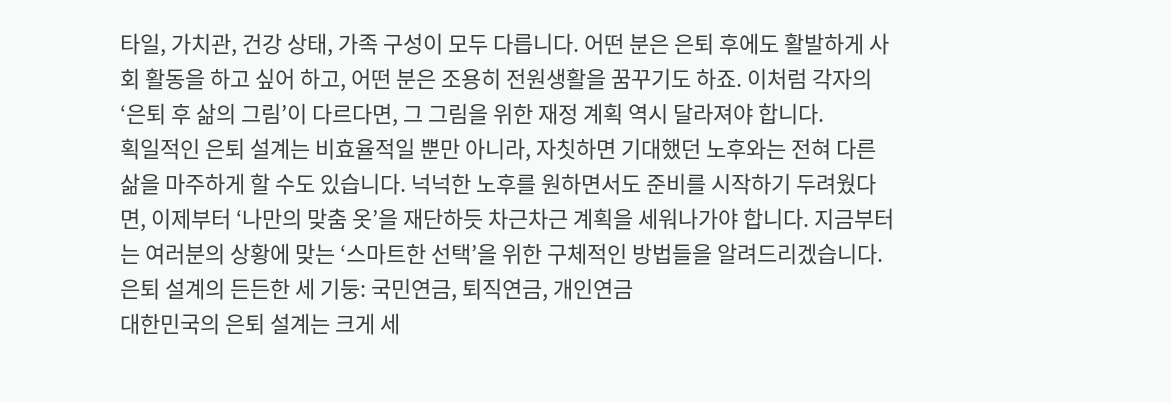타일, 가치관, 건강 상태, 가족 구성이 모두 다릅니다. 어떤 분은 은퇴 후에도 활발하게 사회 활동을 하고 싶어 하고, 어떤 분은 조용히 전원생활을 꿈꾸기도 하죠. 이처럼 각자의 ‘은퇴 후 삶의 그림’이 다르다면, 그 그림을 위한 재정 계획 역시 달라져야 합니다.
획일적인 은퇴 설계는 비효율적일 뿐만 아니라, 자칫하면 기대했던 노후와는 전혀 다른 삶을 마주하게 할 수도 있습니다. 넉넉한 노후를 원하면서도 준비를 시작하기 두려웠다면, 이제부터 ‘나만의 맞춤 옷’을 재단하듯 차근차근 계획을 세워나가야 합니다. 지금부터는 여러분의 상황에 맞는 ‘스마트한 선택’을 위한 구체적인 방법들을 알려드리겠습니다.
은퇴 설계의 든든한 세 기둥: 국민연금, 퇴직연금, 개인연금
대한민국의 은퇴 설계는 크게 세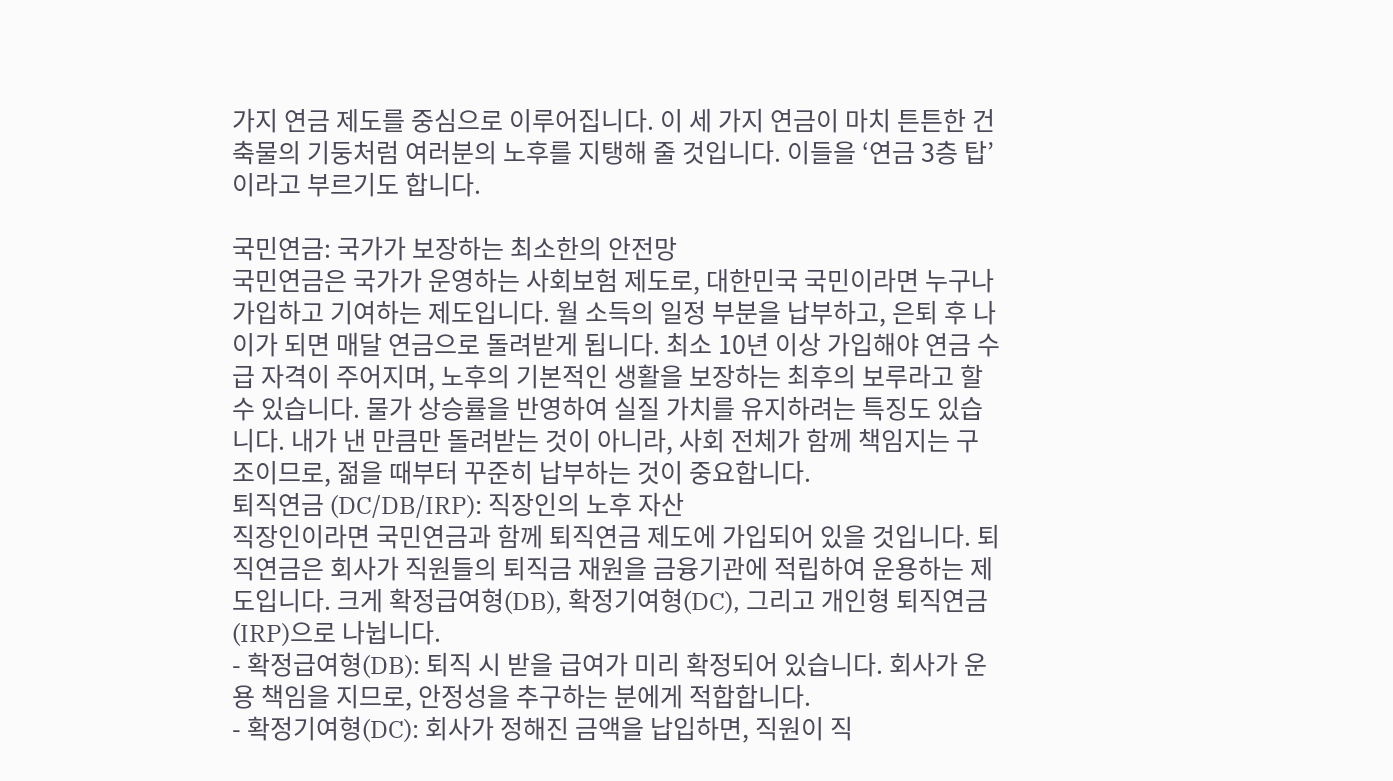가지 연금 제도를 중심으로 이루어집니다. 이 세 가지 연금이 마치 튼튼한 건축물의 기둥처럼 여러분의 노후를 지탱해 줄 것입니다. 이들을 ‘연금 3층 탑’이라고 부르기도 합니다.

국민연금: 국가가 보장하는 최소한의 안전망
국민연금은 국가가 운영하는 사회보험 제도로, 대한민국 국민이라면 누구나 가입하고 기여하는 제도입니다. 월 소득의 일정 부분을 납부하고, 은퇴 후 나이가 되면 매달 연금으로 돌려받게 됩니다. 최소 10년 이상 가입해야 연금 수급 자격이 주어지며, 노후의 기본적인 생활을 보장하는 최후의 보루라고 할 수 있습니다. 물가 상승률을 반영하여 실질 가치를 유지하려는 특징도 있습니다. 내가 낸 만큼만 돌려받는 것이 아니라, 사회 전체가 함께 책임지는 구조이므로, 젊을 때부터 꾸준히 납부하는 것이 중요합니다.
퇴직연금 (DC/DB/IRP): 직장인의 노후 자산
직장인이라면 국민연금과 함께 퇴직연금 제도에 가입되어 있을 것입니다. 퇴직연금은 회사가 직원들의 퇴직금 재원을 금융기관에 적립하여 운용하는 제도입니다. 크게 확정급여형(DB), 확정기여형(DC), 그리고 개인형 퇴직연금(IRP)으로 나뉩니다.
- 확정급여형(DB): 퇴직 시 받을 급여가 미리 확정되어 있습니다. 회사가 운용 책임을 지므로, 안정성을 추구하는 분에게 적합합니다.
- 확정기여형(DC): 회사가 정해진 금액을 납입하면, 직원이 직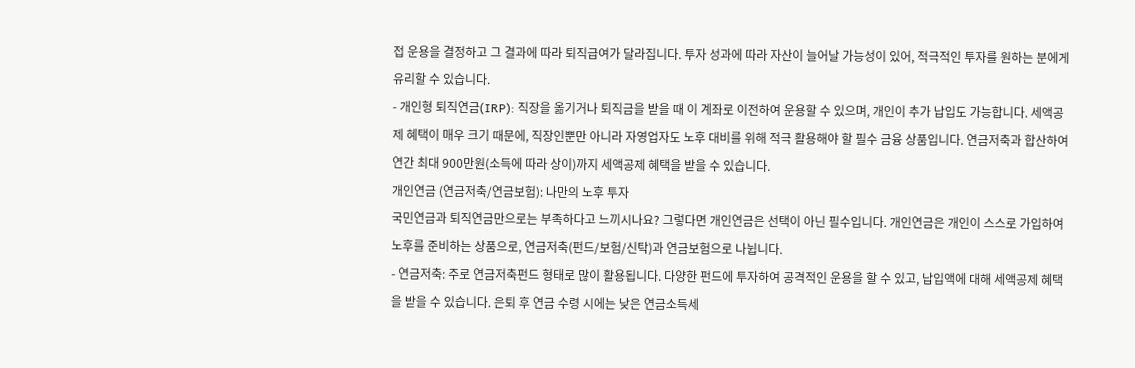접 운용을 결정하고 그 결과에 따라 퇴직급여가 달라집니다. 투자 성과에 따라 자산이 늘어날 가능성이 있어, 적극적인 투자를 원하는 분에게 유리할 수 있습니다.
- 개인형 퇴직연금(IRP): 직장을 옮기거나 퇴직금을 받을 때 이 계좌로 이전하여 운용할 수 있으며, 개인이 추가 납입도 가능합니다. 세액공제 혜택이 매우 크기 때문에, 직장인뿐만 아니라 자영업자도 노후 대비를 위해 적극 활용해야 할 필수 금융 상품입니다. 연금저축과 합산하여 연간 최대 900만원(소득에 따라 상이)까지 세액공제 혜택을 받을 수 있습니다.
개인연금 (연금저축/연금보험): 나만의 노후 투자
국민연금과 퇴직연금만으로는 부족하다고 느끼시나요? 그렇다면 개인연금은 선택이 아닌 필수입니다. 개인연금은 개인이 스스로 가입하여 노후를 준비하는 상품으로, 연금저축(펀드/보험/신탁)과 연금보험으로 나뉩니다.
- 연금저축: 주로 연금저축펀드 형태로 많이 활용됩니다. 다양한 펀드에 투자하여 공격적인 운용을 할 수 있고, 납입액에 대해 세액공제 혜택을 받을 수 있습니다. 은퇴 후 연금 수령 시에는 낮은 연금소득세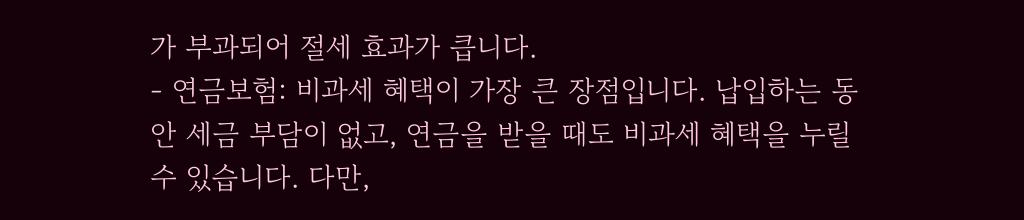가 부과되어 절세 효과가 큽니다.
- 연금보험: 비과세 혜택이 가장 큰 장점입니다. 납입하는 동안 세금 부담이 없고, 연금을 받을 때도 비과세 혜택을 누릴 수 있습니다. 다만,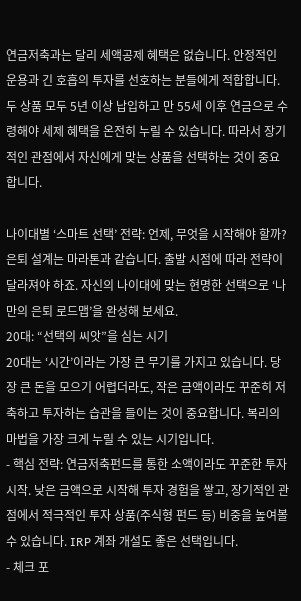연금저축과는 달리 세액공제 혜택은 없습니다. 안정적인 운용과 긴 호흡의 투자를 선호하는 분들에게 적합합니다.
두 상품 모두 5년 이상 납입하고 만 55세 이후 연금으로 수령해야 세제 혜택을 온전히 누릴 수 있습니다. 따라서 장기적인 관점에서 자신에게 맞는 상품을 선택하는 것이 중요합니다.

나이대별 ‘스마트 선택’ 전략: 언제, 무엇을 시작해야 할까?
은퇴 설계는 마라톤과 같습니다. 출발 시점에 따라 전략이 달라져야 하죠. 자신의 나이대에 맞는 현명한 선택으로 ‘나만의 은퇴 로드맵’을 완성해 보세요.
20대: “선택의 씨앗”을 심는 시기
20대는 ‘시간’이라는 가장 큰 무기를 가지고 있습니다. 당장 큰 돈을 모으기 어렵더라도, 작은 금액이라도 꾸준히 저축하고 투자하는 습관을 들이는 것이 중요합니다. 복리의 마법을 가장 크게 누릴 수 있는 시기입니다.
- 핵심 전략: 연금저축펀드를 통한 소액이라도 꾸준한 투자 시작. 낮은 금액으로 시작해 투자 경험을 쌓고, 장기적인 관점에서 적극적인 투자 상품(주식형 펀드 등) 비중을 높여볼 수 있습니다. IRP 계좌 개설도 좋은 선택입니다.
- 체크 포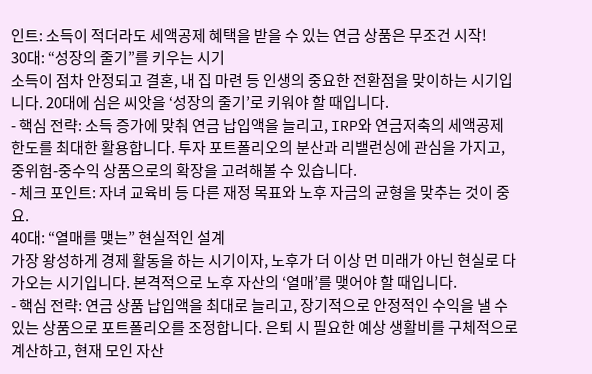인트: 소득이 적더라도 세액공제 혜택을 받을 수 있는 연금 상품은 무조건 시작!
30대: “성장의 줄기”를 키우는 시기
소득이 점차 안정되고 결혼, 내 집 마련 등 인생의 중요한 전환점을 맞이하는 시기입니다. 20대에 심은 씨앗을 ‘성장의 줄기’로 키워야 할 때입니다.
- 핵심 전략: 소득 증가에 맞춰 연금 납입액을 늘리고, IRP와 연금저축의 세액공제 한도를 최대한 활용합니다. 투자 포트폴리오의 분산과 리밸런싱에 관심을 가지고, 중위험-중수익 상품으로의 확장을 고려해볼 수 있습니다.
- 체크 포인트: 자녀 교육비 등 다른 재정 목표와 노후 자금의 균형을 맞추는 것이 중요.
40대: “열매를 맺는” 현실적인 설계
가장 왕성하게 경제 활동을 하는 시기이자, 노후가 더 이상 먼 미래가 아닌 현실로 다가오는 시기입니다. 본격적으로 노후 자산의 ‘열매’를 맺어야 할 때입니다.
- 핵심 전략: 연금 상품 납입액을 최대로 늘리고, 장기적으로 안정적인 수익을 낼 수 있는 상품으로 포트폴리오를 조정합니다. 은퇴 시 필요한 예상 생활비를 구체적으로 계산하고, 현재 모인 자산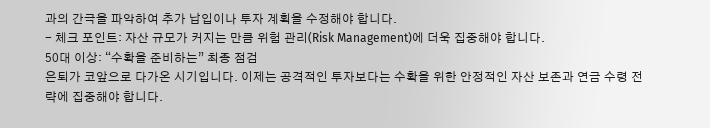과의 간극을 파악하여 추가 납입이나 투자 계획을 수정해야 합니다.
- 체크 포인트: 자산 규모가 커지는 만큼 위험 관리(Risk Management)에 더욱 집중해야 합니다.
50대 이상: “수확을 준비하는” 최종 점검
은퇴가 코앞으로 다가온 시기입니다. 이제는 공격적인 투자보다는 수확을 위한 안정적인 자산 보존과 연금 수령 전략에 집중해야 합니다.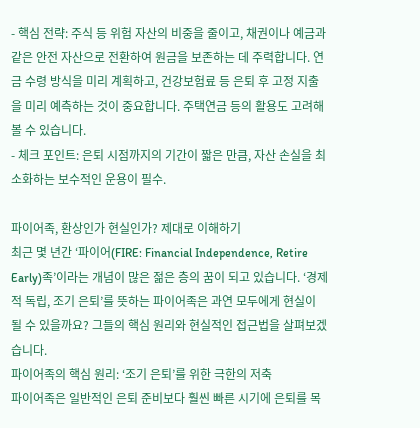- 핵심 전략: 주식 등 위험 자산의 비중을 줄이고, 채권이나 예금과 같은 안전 자산으로 전환하여 원금을 보존하는 데 주력합니다. 연금 수령 방식을 미리 계획하고, 건강보험료 등 은퇴 후 고정 지출을 미리 예측하는 것이 중요합니다. 주택연금 등의 활용도 고려해볼 수 있습니다.
- 체크 포인트: 은퇴 시점까지의 기간이 짧은 만큼, 자산 손실을 최소화하는 보수적인 운용이 필수.

파이어족, 환상인가 현실인가? 제대로 이해하기
최근 몇 년간 ‘파이어(FIRE: Financial Independence, Retire Early)족’이라는 개념이 많은 젊은 층의 꿈이 되고 있습니다. ‘경제적 독립, 조기 은퇴’를 뜻하는 파이어족은 과연 모두에게 현실이 될 수 있을까요? 그들의 핵심 원리와 현실적인 접근법을 살펴보겠습니다.
파이어족의 핵심 원리: ‘조기 은퇴’를 위한 극한의 저축
파이어족은 일반적인 은퇴 준비보다 훨씬 빠른 시기에 은퇴를 목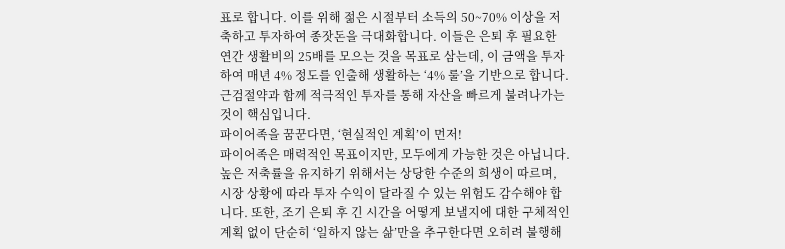표로 합니다. 이를 위해 젊은 시절부터 소득의 50~70% 이상을 저축하고 투자하여 종잣돈을 극대화합니다. 이들은 은퇴 후 필요한 연간 생활비의 25배를 모으는 것을 목표로 삼는데, 이 금액을 투자하여 매년 4% 정도를 인출해 생활하는 ‘4% 룰’을 기반으로 합니다. 근검절약과 함께 적극적인 투자를 통해 자산을 빠르게 불려나가는 것이 핵심입니다.
파이어족을 꿈꾼다면, ‘현실적인 계획’이 먼저!
파이어족은 매력적인 목표이지만, 모두에게 가능한 것은 아닙니다. 높은 저축률을 유지하기 위해서는 상당한 수준의 희생이 따르며, 시장 상황에 따라 투자 수익이 달라질 수 있는 위험도 감수해야 합니다. 또한, 조기 은퇴 후 긴 시간을 어떻게 보낼지에 대한 구체적인 계획 없이 단순히 ‘일하지 않는 삶’만을 추구한다면 오히려 불행해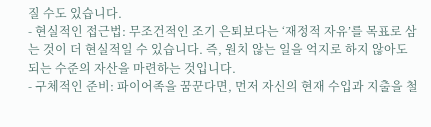질 수도 있습니다.
- 현실적인 접근법: 무조건적인 조기 은퇴보다는 ‘재정적 자유’를 목표로 삼는 것이 더 현실적일 수 있습니다. 즉, 원치 않는 일을 억지로 하지 않아도 되는 수준의 자산을 마련하는 것입니다.
- 구체적인 준비: 파이어족을 꿈꾼다면, 먼저 자신의 현재 수입과 지출을 철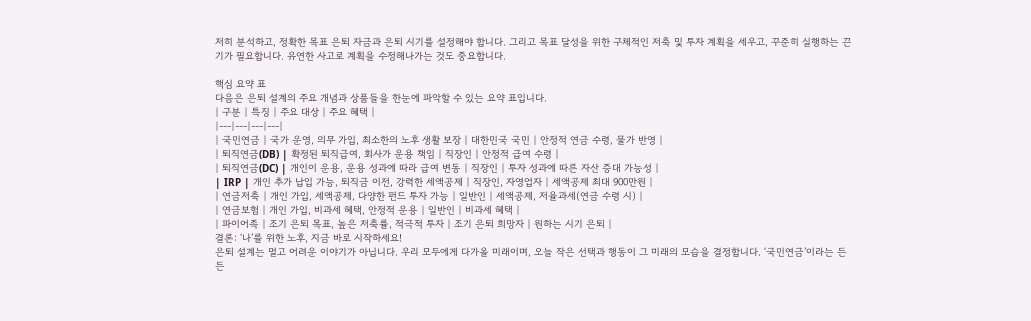저히 분석하고, 정확한 목표 은퇴 자금과 은퇴 시기를 설정해야 합니다. 그리고 목표 달성을 위한 구체적인 저축 및 투자 계획을 세우고, 꾸준히 실행하는 끈기가 필요합니다. 유연한 사고로 계획을 수정해나가는 것도 중요합니다.

핵심 요약 표
다음은 은퇴 설계의 주요 개념과 상품들을 한눈에 파악할 수 있는 요약 표입니다.
| 구분 | 특징 | 주요 대상 | 주요 혜택 |
|---|---|---|---|
| 국민연금 | 국가 운영, 의무 가입, 최소한의 노후 생활 보장 | 대한민국 국민 | 안정적 연금 수령, 물가 반영 |
| 퇴직연금(DB) | 확정된 퇴직급여, 회사가 운용 책임 | 직장인 | 안정적 급여 수령 |
| 퇴직연금(DC) | 개인이 운용, 운용 성과에 따라 급여 변동 | 직장인 | 투자 성과에 따른 자산 증대 가능성 |
| IRP | 개인 추가 납입 가능, 퇴직금 이전, 강력한 세액공제 | 직장인, 자영업자 | 세액공제 최대 900만원 |
| 연금저축 | 개인 가입, 세액공제, 다양한 펀드 투자 가능 | 일반인 | 세액공제, 저율과세(연금 수령 시) |
| 연금보험 | 개인 가입, 비과세 혜택, 안정적 운용 | 일반인 | 비과세 혜택 |
| 파이어족 | 조기 은퇴 목표, 높은 저축률, 적극적 투자 | 조기 은퇴 희망자 | 원하는 시기 은퇴 |
결론: ‘나’를 위한 노후, 지금 바로 시작하세요!
은퇴 설계는 멀고 어려운 이야기가 아닙니다. 우리 모두에게 다가올 미래이며, 오늘 작은 선택과 행동이 그 미래의 모습을 결정합니다. ‘국민연금’이라는 든든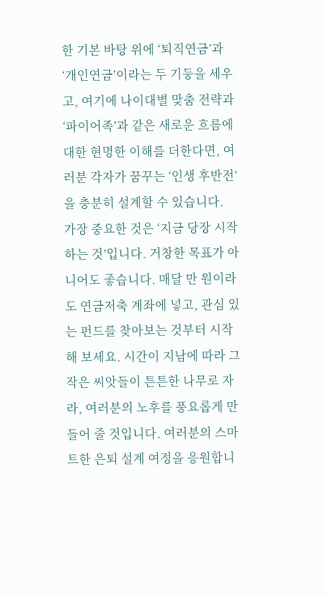한 기본 바탕 위에 ‘퇴직연금’과 ‘개인연금’이라는 두 기둥을 세우고, 여기에 나이대별 맞춤 전략과 ‘파이어족’과 같은 새로운 흐름에 대한 현명한 이해를 더한다면, 여러분 각자가 꿈꾸는 ‘인생 후반전’을 충분히 설계할 수 있습니다.
가장 중요한 것은 ‘지금 당장 시작하는 것’입니다. 거창한 목표가 아니어도 좋습니다. 매달 만 원이라도 연금저축 계좌에 넣고, 관심 있는 펀드를 찾아보는 것부터 시작해 보세요. 시간이 지남에 따라 그 작은 씨앗들이 튼튼한 나무로 자라, 여러분의 노후를 풍요롭게 만들어 줄 것입니다. 여러분의 스마트한 은퇴 설계 여정을 응원합니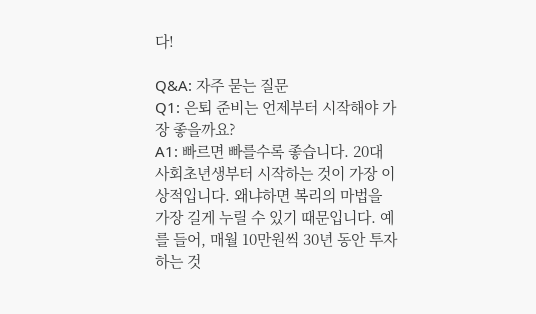다!

Q&A: 자주 묻는 질문
Q1: 은퇴 준비는 언제부터 시작해야 가장 좋을까요?
A1: 빠르면 빠를수록 좋습니다. 20대 사회초년생부터 시작하는 것이 가장 이상적입니다. 왜냐하면 복리의 마법을 가장 길게 누릴 수 있기 때문입니다. 예를 들어, 매월 10만원씩 30년 동안 투자하는 것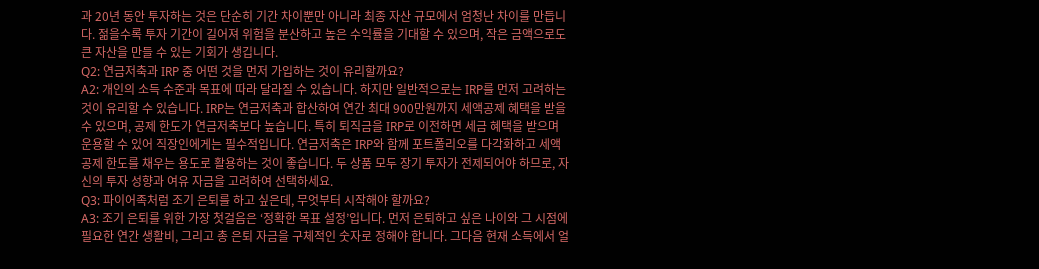과 20년 동안 투자하는 것은 단순히 기간 차이뿐만 아니라 최종 자산 규모에서 엄청난 차이를 만듭니다. 젊을수록 투자 기간이 길어져 위험을 분산하고 높은 수익률을 기대할 수 있으며, 작은 금액으로도 큰 자산을 만들 수 있는 기회가 생깁니다.
Q2: 연금저축과 IRP 중 어떤 것을 먼저 가입하는 것이 유리할까요?
A2: 개인의 소득 수준과 목표에 따라 달라질 수 있습니다. 하지만 일반적으로는 IRP를 먼저 고려하는 것이 유리할 수 있습니다. IRP는 연금저축과 합산하여 연간 최대 900만원까지 세액공제 혜택을 받을 수 있으며, 공제 한도가 연금저축보다 높습니다. 특히 퇴직금을 IRP로 이전하면 세금 혜택을 받으며 운용할 수 있어 직장인에게는 필수적입니다. 연금저축은 IRP와 함께 포트폴리오를 다각화하고 세액공제 한도를 채우는 용도로 활용하는 것이 좋습니다. 두 상품 모두 장기 투자가 전제되어야 하므로, 자신의 투자 성향과 여유 자금을 고려하여 선택하세요.
Q3: 파이어족처럼 조기 은퇴를 하고 싶은데, 무엇부터 시작해야 할까요?
A3: 조기 은퇴를 위한 가장 첫걸음은 ‘정확한 목표 설정’입니다. 먼저 은퇴하고 싶은 나이와 그 시점에 필요한 연간 생활비, 그리고 총 은퇴 자금을 구체적인 숫자로 정해야 합니다. 그다음 현재 소득에서 얼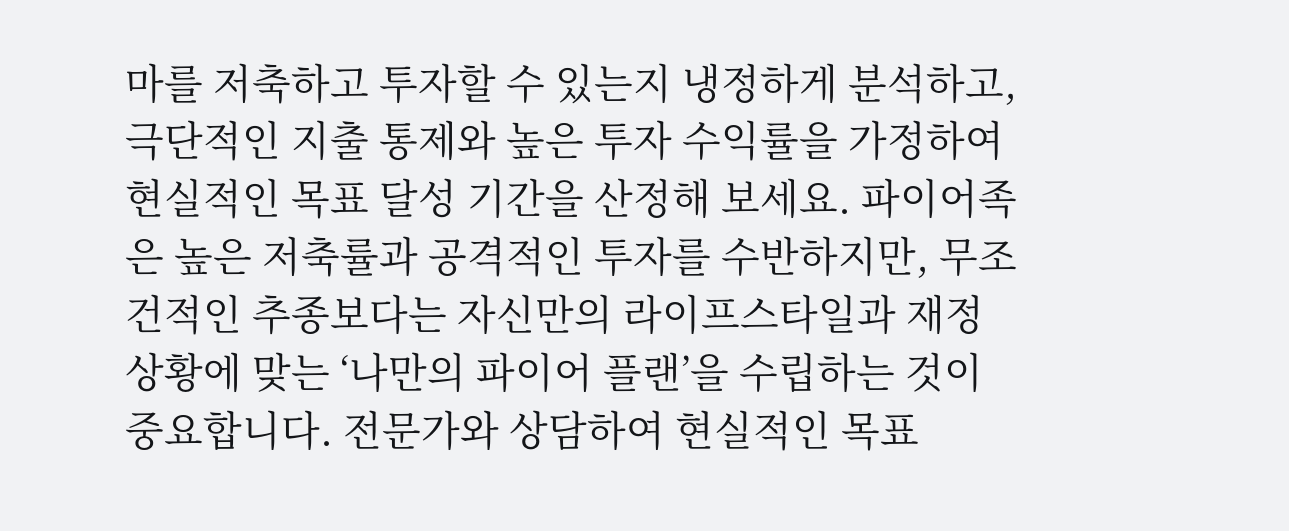마를 저축하고 투자할 수 있는지 냉정하게 분석하고, 극단적인 지출 통제와 높은 투자 수익률을 가정하여 현실적인 목표 달성 기간을 산정해 보세요. 파이어족은 높은 저축률과 공격적인 투자를 수반하지만, 무조건적인 추종보다는 자신만의 라이프스타일과 재정 상황에 맞는 ‘나만의 파이어 플랜’을 수립하는 것이 중요합니다. 전문가와 상담하여 현실적인 목표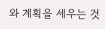와 계획을 세우는 것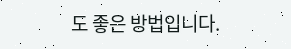도 좋은 방법입니다.